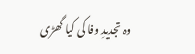وہ تجدیدِ وفا کی کیا گھڑی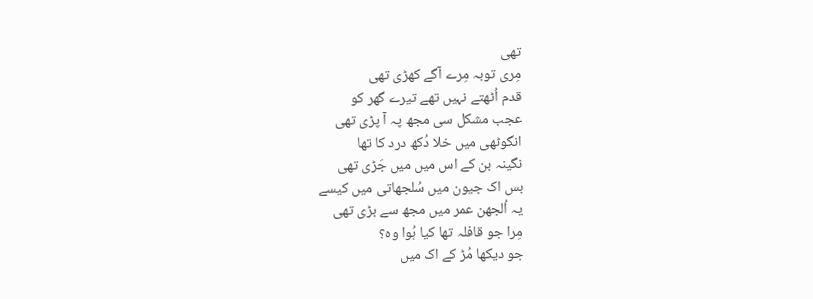تھی
مِری توبہ مِرے آگے کھڑی تھی
قدم اُٹھتے نہیں تھے تیرے گھر کو
عجب مشکل سی مجھ پہ آ پڑی تھی
انگوٹھی میں خلا دُکھ درد کا تھا
نگینہ بن کے اس میں میں جَڑی تھی
بس اک جیون میں سُلجھاتی میں کیسے
یہ اُلجھن عمر میں مجھ سے بڑی تھی
مِرا جو قافلہ تھا کیا ہُوا وہ؟
جو دیکھا مُڑ کے اک میں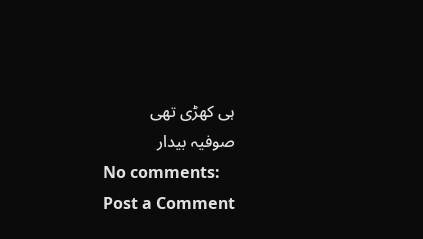ہی کھڑی تھی
صوفیہ بیدار
No comments:
Post a Comment